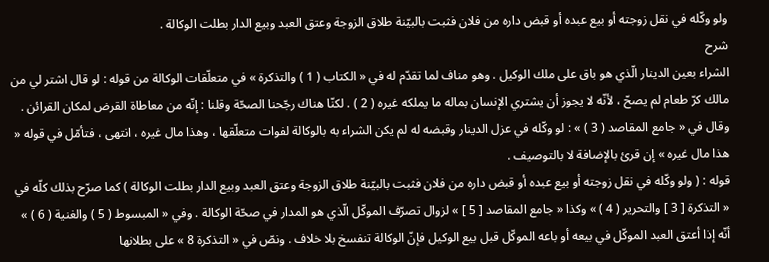ولو وكّله في نقل زوجته أو بيع عبده أو قبض داره من فلان فثبت بالبيّنة طلاق الزوجة وعتق العبد وبيع الدار بطلت الوكالة .
شرح
الشراء بعين الدينار الّذي هو باق على ملك الوكيل . وهو مناف لما تقدّم له في « الكتاب ( 1 ) والتذكرة » في متعلّقات الوكالة من قوله : لو قال اشتر لي من مالك كرّ طعام لم يصحّ ، لأنّه لا يجوز أن يشتري الإنسان بماله ما يملكه غيره ( 2 ) . لكنّا هناك رجّحنا الصحّة وقلنا : إنّه من معاطاة القرض لمكان القرائن . وقال في « جامع المقاصد ( 3 ) » : لو وكّله في عزل الدينار وقبضه له لم يكن الشراء به بالوكالة لفوات متعلّقها ، وهذا مال غيره ، انتهى ، فتأمّل في قوله « هذا مال غيره » إن قرئ بالإضافة لا بالتوصيف .
قوله : ( ولو وكّله في نقل زوجته أو بيع عبده أو قبض داره من فلان فثبت بالبيّنة طلاق الزوجة وعتق العبد وبيع الدار بطلت الوكالة ) كما صرّح بذلك كلّه في « التذكرة [ 3 ] والتحرير ( 4 ) » وكذا « جامع المقاصد [ 5 ] » لزوال تصرّف الموكّل الّذي هو المدار في صحّة الوكالة . وفي « المبسوط ( 5 ) والغنية ( 6 ) » أنّه إذا أعتق العبد الموكّل في بيعه أو باعه الموكّل قبل بيع الوكيل فإنّ الوكالة تنفسخ بلا خلاف . ونصّ في « التذكرة 8 » على بطلانها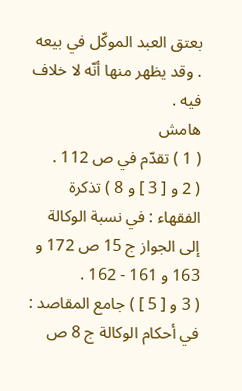بعتق العبد الموكّل في بيعه . وقد يظهر منها أنّه لا خلاف فيه .
هامش
( 1 ) تقدّم في ص 112 .
( 2 و [ 3 ] و 8 ) تذكرة الفقهاء : في نسبة الوكالة إلى الجواز ج 15 ص 172 و 163 و 161 - 162 .
( 3 و [ 5 ] ) جامع المقاصد : في أحكام الوكالة ج 8 ص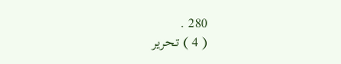280 .
( 4 ) تحرير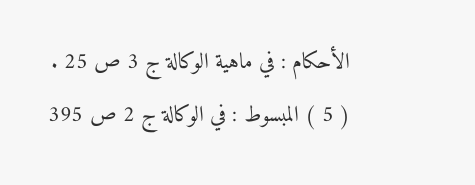الأحكام : في ماهية الوكالة ج 3 ص 25 .
( 5 ) المبسوط : في الوكالة ج 2 ص 395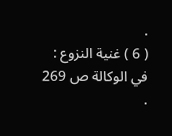.
( 6 ) غنية النزوع : في الوكالة ص 269 .